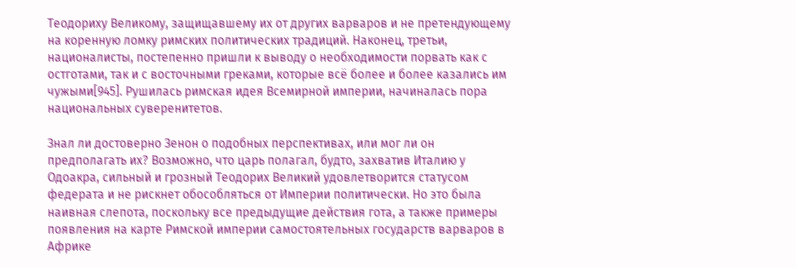Теодориху Великому, защищавшему их от других варваров и не претендующему на коренную ломку римских политических традиций. Наконец, третьи, националисты, постепенно пришли к выводу о необходимости порвать как с остготами, так и с восточными греками, которые всё более и более казались им чужыми[945]. Рушилась римская идея Всемирной империи, начиналась пора национальных суверенитетов.

Знал ли достоверно Зенон о подобных перспективах, или мог ли он предполагать их? Возможно, что царь полагал, будто, захватив Италию у Одоакра, сильный и грозный Теодорих Великий удовлетворится статусом федерата и не рискнет обособляться от Империи политически. Но это была наивная слепота, поскольку все предыдущие действия гота, а также примеры появления на карте Римской империи самостоятельных государств варваров в Африке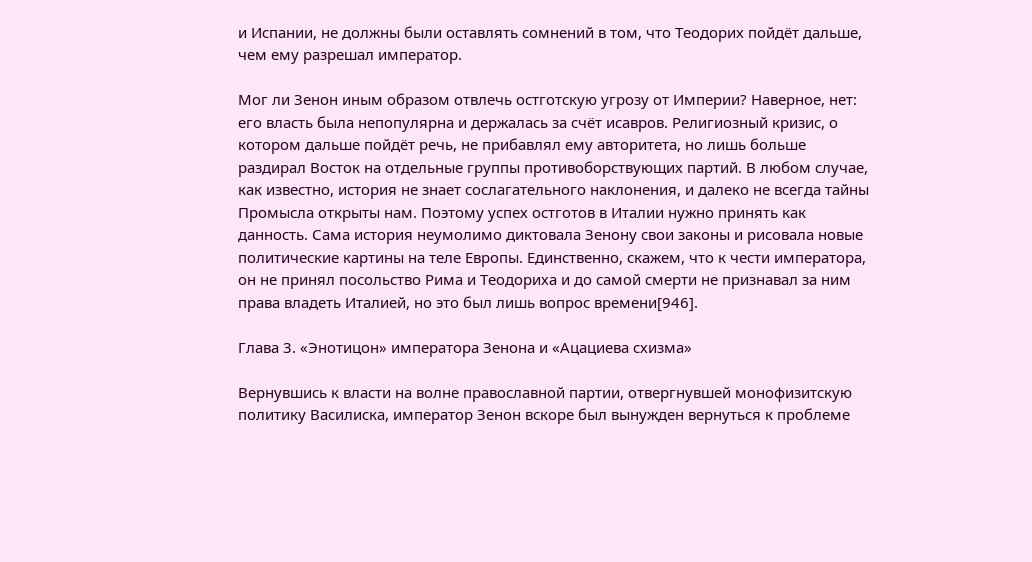и Испании, не должны были оставлять сомнений в том, что Теодорих пойдёт дальше, чем ему разрешал император.

Мог ли Зенон иным образом отвлечь остготскую угрозу от Империи? Наверное, нет: его власть была непопулярна и держалась за счёт исавров. Религиозный кризис, о котором дальше пойдёт речь, не прибавлял ему авторитета, но лишь больше раздирал Восток на отдельные группы противоборствующих партий. В любом случае, как известно, история не знает сослагательного наклонения, и далеко не всегда тайны Промысла открыты нам. Поэтому успех остготов в Италии нужно принять как данность. Сама история неумолимо диктовала Зенону свои законы и рисовала новые политические картины на теле Европы. Единственно, скажем, что к чести императора, он не принял посольство Рима и Теодориха и до самой смерти не признавал за ним права владеть Италией, но это был лишь вопрос времени[946].

Глава 3. «Энотицон» императора Зенона и «Ацациева схизма»

Вернувшись к власти на волне православной партии, отвергнувшей монофизитскую политику Василиска, император Зенон вскоре был вынужден вернуться к проблеме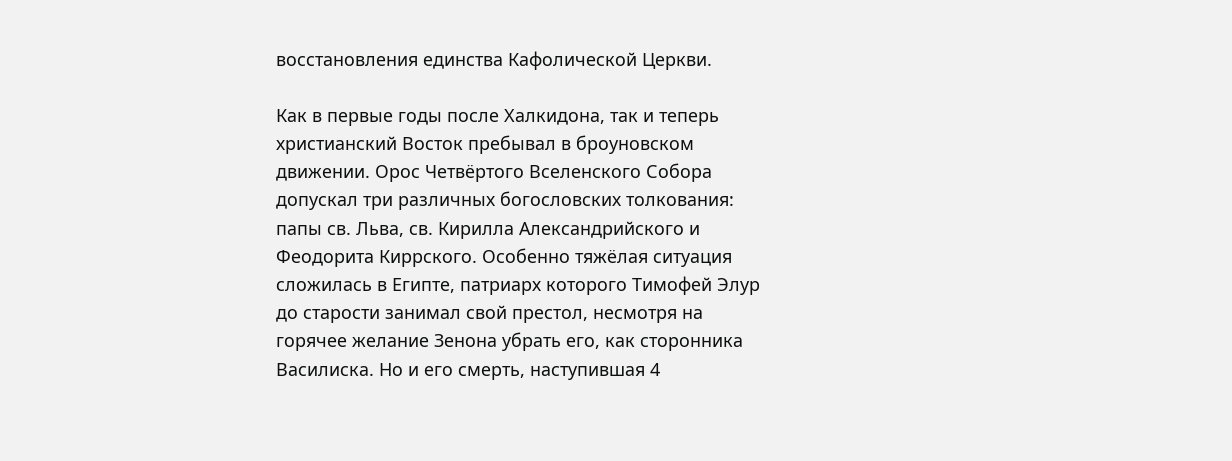восстановления единства Кафолической Церкви.

Как в первые годы после Халкидона, так и теперь христианский Восток пребывал в броуновском движении. Орос Четвёртого Вселенского Собора допускал три различных богословских толкования: папы св. Льва, св. Кирилла Александрийского и Феодорита Киррского. Особенно тяжёлая ситуация сложилась в Египте, патриарх которого Тимофей Элур до старости занимал свой престол, несмотря на горячее желание Зенона убрать его, как сторонника Василиска. Но и его смерть, наступившая 4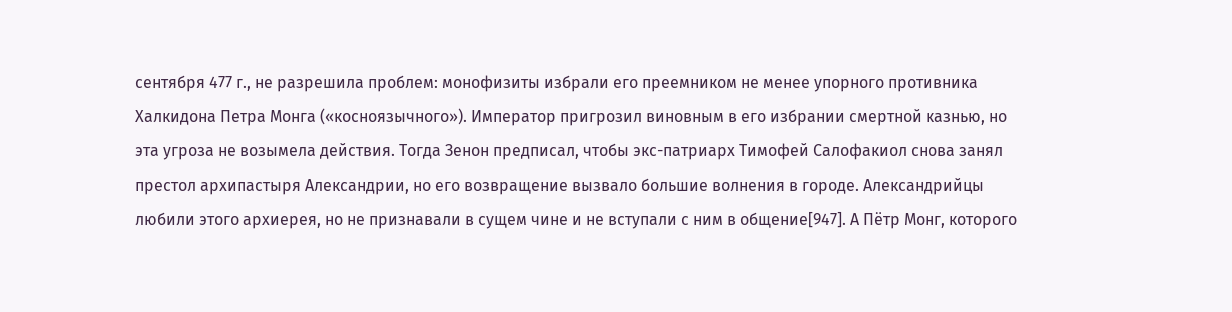сентября 477 г., не разрешила проблем: монофизиты избрали его преемником не менее упорного противника Халкидона Петра Монга («косноязычного»). Император пригрозил виновным в его избрании смертной казнью, но эта угроза не возымела действия. Тогда Зенон предписал, чтобы экс-патриарх Тимофей Салофакиол снова занял престол архипастыря Александрии, но его возвращение вызвало большие волнения в городе. Александрийцы любили этого архиерея, но не признавали в сущем чине и не вступали с ним в общение[947]. А Пётр Монг, которого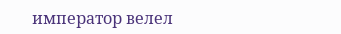император велел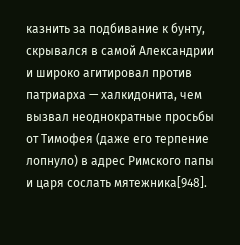казнить за подбивание к бунту, скрывался в самой Александрии и широко агитировал против патриарха — халкидонита, чем вызвал неоднократные просьбы от Тимофея (даже его терпение лопнуло) в адрес Римского папы и царя сослать мятежника[948].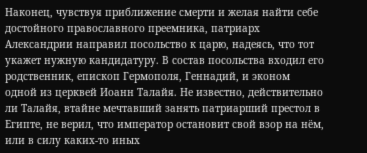Наконец, чувствуя приближение смерти и желая найти себе достойного православного преемника, патриарх Александрии направил посольство к царю, надеясь, что тот укажет нужную кандидатуру. В состав посольства входил его родственник, епископ Гермополя, Геннадий, и эконом одной из церквей Иоанн Талайя. Не известно, действительно ли Талайя, втайне мечтавший занять патриарший престол в Египте, не верил, что император остановит свой взор на нём, или в силу каких-то иных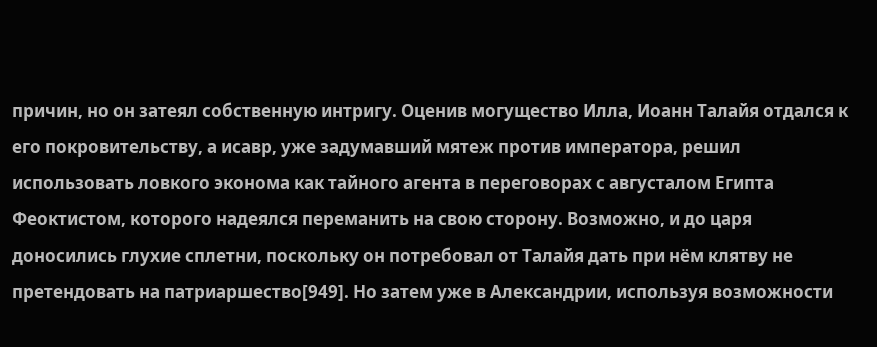причин, но он затеял собственную интригу. Оценив могущество Илла, Иоанн Талайя отдался к его покровительству, а исавр, уже задумавший мятеж против императора, решил использовать ловкого эконома как тайного агента в переговорах с августалом Египта Феоктистом, которого надеялся переманить на свою сторону. Возможно, и до царя доносились глухие сплетни, поскольку он потребовал от Талайя дать при нём клятву не претендовать на патриаршество[949]. Но затем уже в Александрии, используя возможности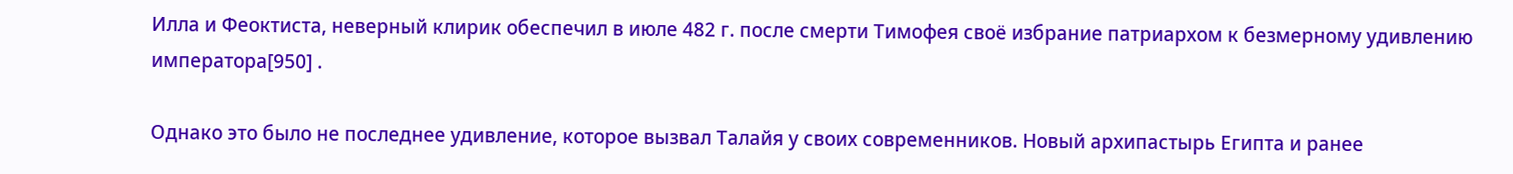Илла и Феоктиста, неверный клирик обеспечил в июле 482 г. после смерти Тимофея своё избрание патриархом к безмерному удивлению императора[950] .

Однако это было не последнее удивление, которое вызвал Талайя у своих современников. Новый архипастырь Египта и ранее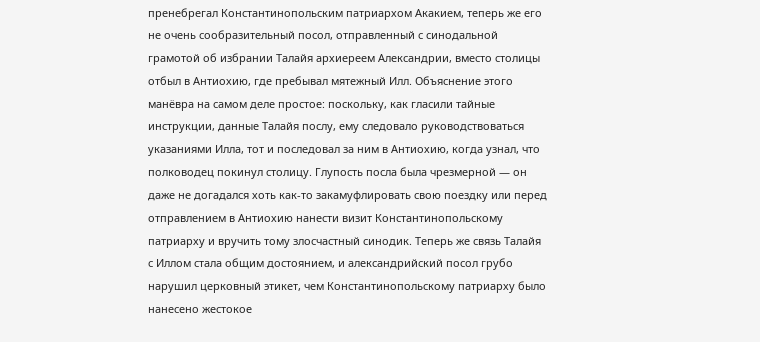пренебрегал Константинопольским патриархом Акакием, теперь же его не очень сообразительный посол, отправленный с синодальной грамотой об избрании Талайя архиереем Александрии, вместо столицы отбыл в Антиохию, где пребывал мятежный Илл. Объяснение этого манёвра на самом деле простое: поскольку, как гласили тайные инструкции, данные Талайя послу, ему следовало руководствоваться указаниями Илла, тот и последовал за ним в Антиохию, когда узнал, что полководец покинул столицу. Глупость посла была чрезмерной — он даже не догадался хоть как-то закамуфлировать свою поездку или перед отправлением в Антиохию нанести визит Константинопольскому патриарху и вручить тому злосчастный синодик. Теперь же связь Талайя с Иллом стала общим достоянием, и александрийский посол грубо нарушил церковный этикет, чем Константинопольскому патриарху было нанесено жестокое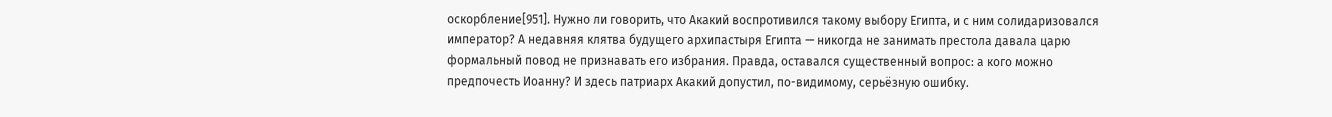оскорбление[951]. Нужно ли говорить, что Акакий воспротивился такому выбору Египта, и с ним солидаризовался император? А недавняя клятва будущего архипастыря Египта — никогда не занимать престола давала царю формальный повод не признавать его избрания. Правда, оставался существенный вопрос: а кого можно предпочесть Иоанну? И здесь патриарх Акакий допустил, по-видимому, серьёзную ошибку.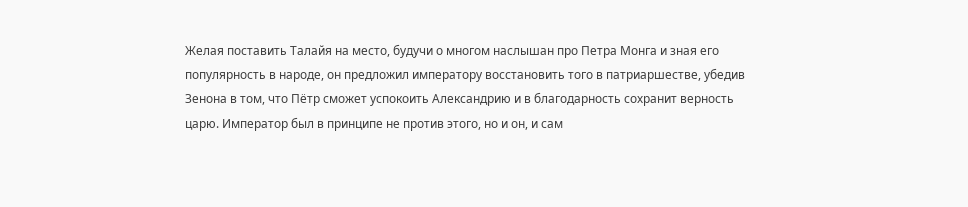Желая поставить Талайя на место, будучи о многом наслышан про Петра Монга и зная его популярность в народе, он предложил императору восстановить того в патриаршестве, убедив Зенона в том, что Пётр сможет успокоить Александрию и в благодарность сохранит верность царю. Император был в принципе не против этого, но и он, и сам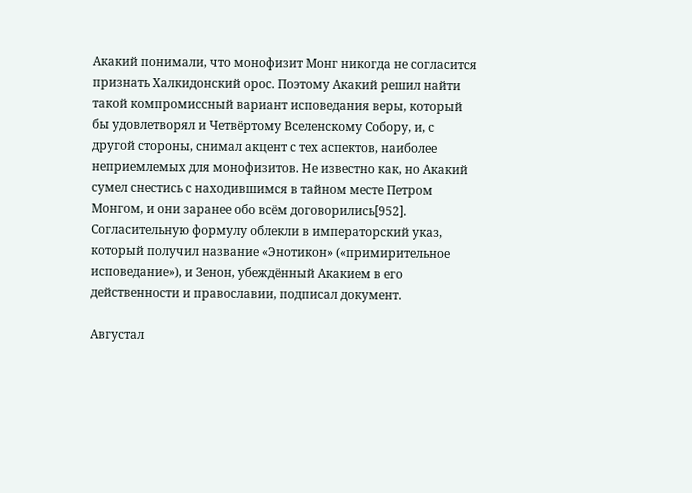Акакий понимали, что монофизит Монг никогда не согласится признать Халкидонский орос. Поэтому Акакий решил найти такой компромиссный вариант исповедания веры, который бы удовлетворял и Четвёртому Вселенскому Собору, и, с другой стороны, снимал акцент с тех аспектов, наиболее неприемлемых для монофизитов. Не известно как, но Акакий сумел снестись с находившимся в тайном месте Петром Монгом, и они заранее обо всём договорились[952]. Согласительную формулу облекли в императорский указ, который получил название «Энотикон» («примирительное исповедание»), и Зенон, убеждённый Акакием в его действенности и православии, подписал документ.

Августал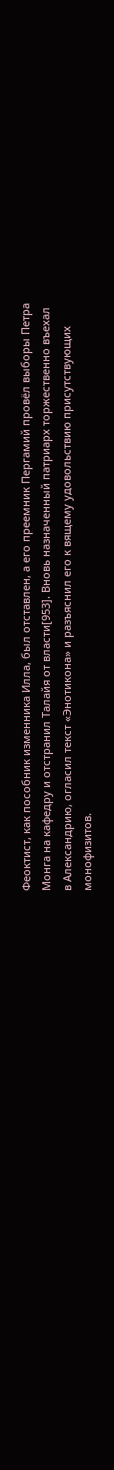Феоктист, как пособник изменника Илла, был отставлен, а его преемник Пергамий провёл выборы Петра Монга на кафедру и отстранил Талайя от власти[953]. Вновь назначенный патриарх торжественно въехал в Александрию, огласил текст «Энотикона» и разъяснил его к вящему удовольствию присутствующих монофизитов.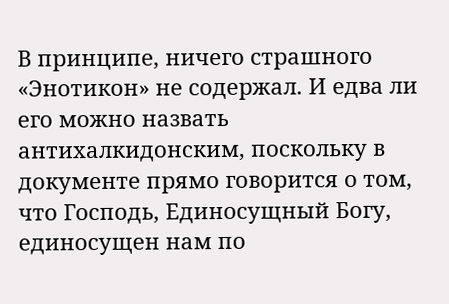В принципе, ничего страшного «Энотикон» не содержал. И едва ли его можно назвать антихалкидонским, поскольку в документе прямо говорится о том, что Господь, Единосущный Богу, единосущен нам по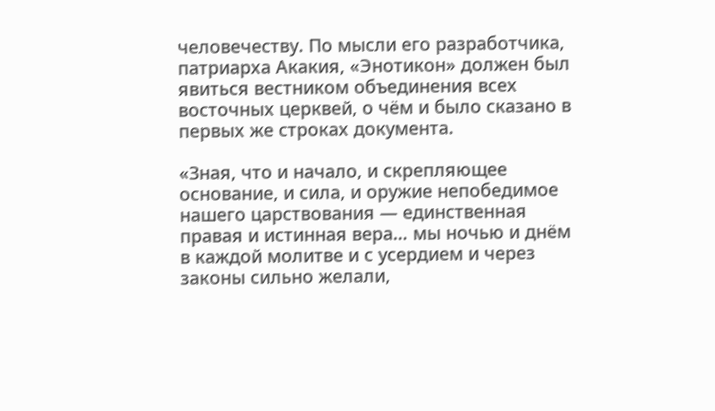человечеству. По мысли его разработчика, патриарха Акакия, «Энотикон» должен был явиться вестником объединения всех восточных церквей, о чём и было сказано в первых же строках документа.

«Зная, что и начало, и скрепляющее основание, и сила, и оружие непобедимое нашего царствования — единственная правая и истинная вера… мы ночью и днём в каждой молитве и с усердием и через законы сильно желали,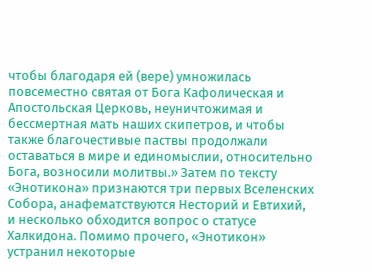чтобы благодаря ей (вере) умножилась повсеместно святая от Бога Кафолическая и Апостольская Церковь, неуничтожимая и бессмертная мать наших скипетров, и чтобы также благочестивые паствы продолжали оставаться в мире и единомыслии, относительно Бога, возносили молитвы.» Затем по тексту «Энотикона» признаются три первых Вселенских Собора, анафематствуются Несторий и Евтихий, и несколько обходится вопрос о статусе Халкидона. Помимо прочего, «Энотикон» устранил некоторые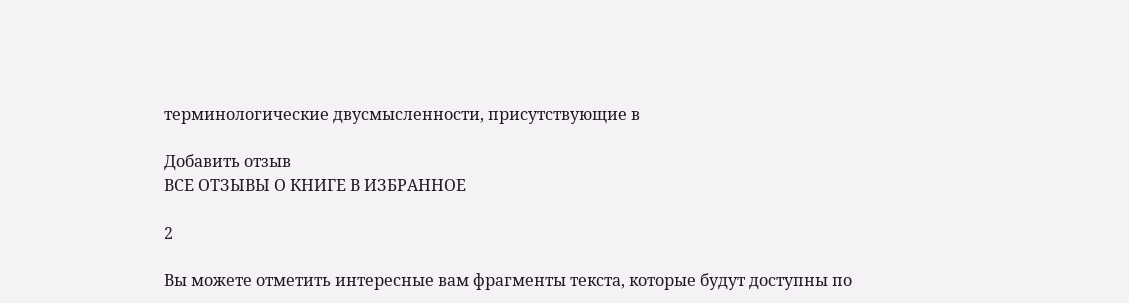терминологические двусмысленности, присутствующие в

Добавить отзыв
ВСЕ ОТЗЫВЫ О КНИГЕ В ИЗБРАННОЕ

2

Вы можете отметить интересные вам фрагменты текста, которые будут доступны по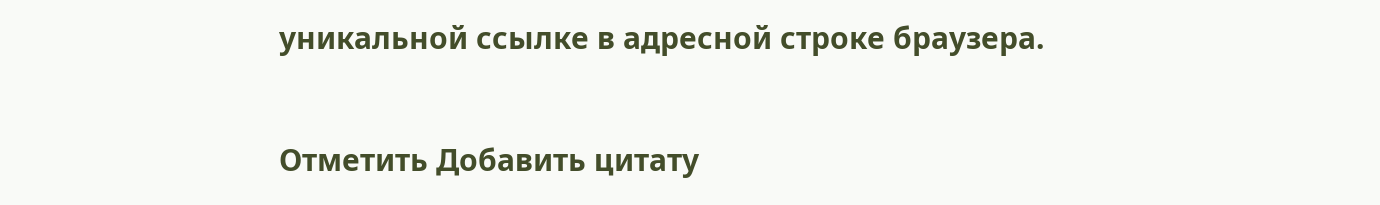уникальной ссылке в адресной строке браузера.

Отметить Добавить цитату